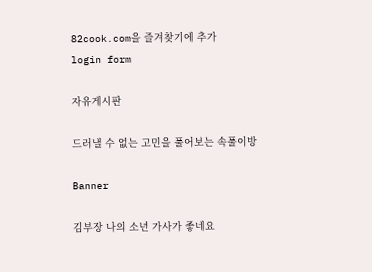82cook.com을 즐겨찾기에 추가
login form

자유게시판

드러낼 수 없는 고민을 풀어보는 속풀이방

Banner

김부장 나의 소년 가사가 좋네요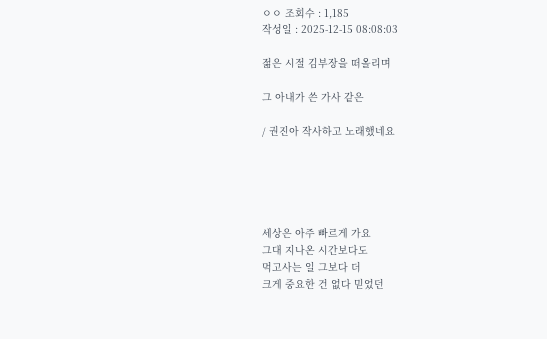ㅇㅇ 조회수 : 1,185
작성일 : 2025-12-15 08:08:03

젊은 시절 김부장을 떠올리며

그 아내가 쓴 가사 같은

/ 권진아 작사하고 노래했네요





세상은 아주 빠르게 가요
그대 지나온 시간보다도
먹고사는 일 그보다 더
크게 중요한 건 없다 믿었던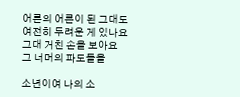어른의 어른이 된 그대도
여전히 두려운 게 있나요
그대 거친 손을 보아요
그 너머의 파도들을

소년이여 나의 소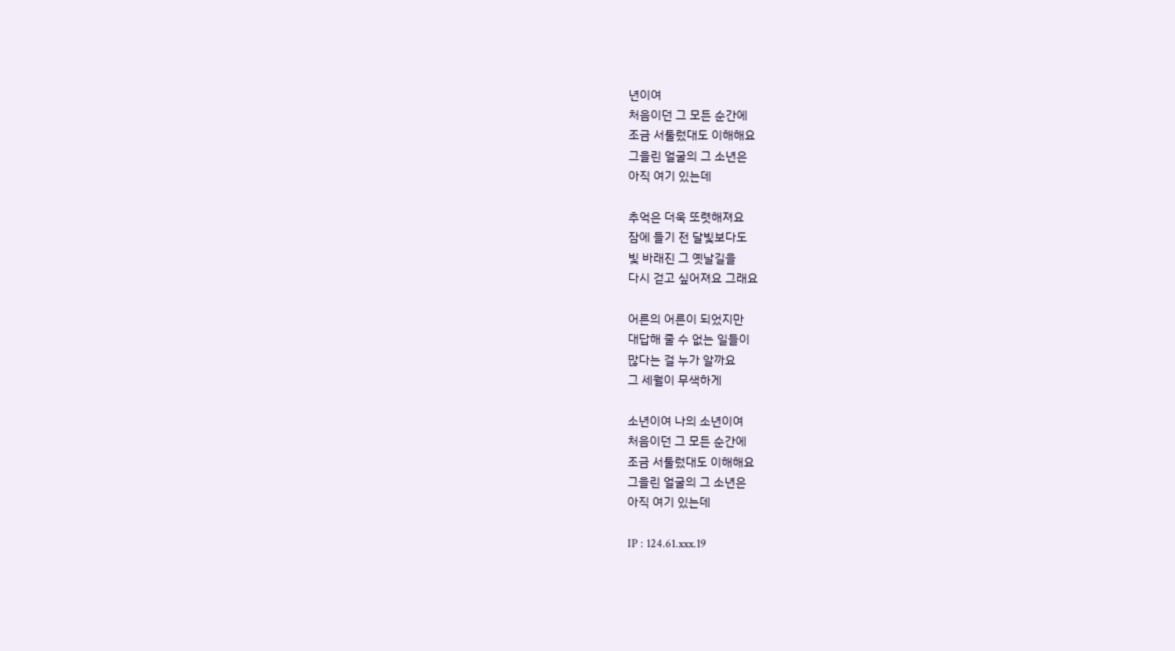년이여
처음이던 그 모든 순간에
조금 서툴렀대도 이해해요
그을린 얼굴의 그 소년은
아직 여기 있는데

추억은 더욱 또렷해져요
잠에 들기 전 달빛보다도
빛 바래진 그 옛날길을
다시 걷고 싶어져요 그래요

어른의 어른이 되었지만
대답해 줄 수 없는 일들이
많다는 걸 누가 알까요
그 세월이 무색하게

소년이여 나의 소년이여
처음이던 그 모든 순간에
조금 서툴렀대도 이해해요
그을린 얼굴의 그 소년은
아직 여기 있는데

IP : 124.61.xxx.19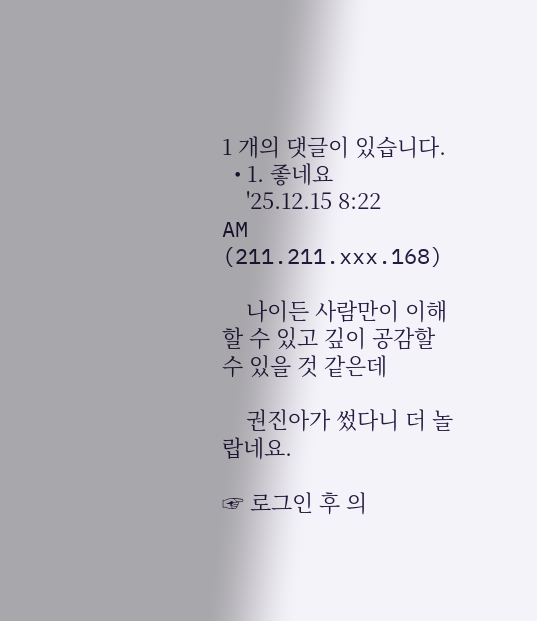1 개의 댓글이 있습니다.
  • 1. 좋네요
    '25.12.15 8:22 AM (211.211.xxx.168)

    나이든 사람만이 이해할 수 있고 깊이 공감할 수 있을 것 같은데

    권진아가 썼다니 더 놀랍네요.

☞ 로그인 후 의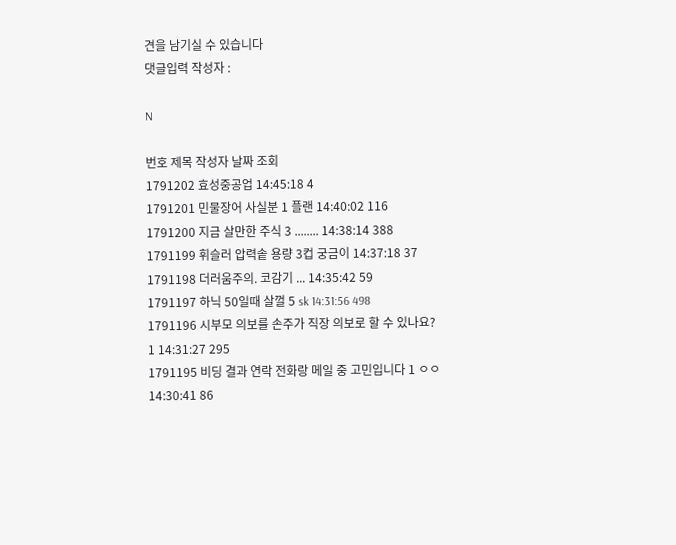견을 남기실 수 있습니다
댓글입력 작성자 :

N

번호 제목 작성자 날짜 조회
1791202 효성중공업 14:45:18 4
1791201 민물장어 사실분 1 플랜 14:40:02 116
1791200 지금 살만한 주식 3 ........ 14:38:14 388
1791199 휘슬러 압력솥 용량 3컵 궁금이 14:37:18 37
1791198 더러움주의. 코감기 ... 14:35:42 59
1791197 하닉 50일때 살껄 5 sk 14:31:56 498
1791196 시부모 의보를 손주가 직장 의보로 할 수 있나요? 1 14:31:27 295
1791195 비딩 결과 연락 전화랑 메일 중 고민입니다 1 ㅇㅇ 14:30:41 86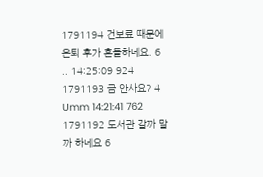1791194 건보료 때문에 은퇴 후가 흔들하네요. 6 .. 14:25:09 924
1791193 금 안사요? 4 Umm 14:21:41 762
1791192 도서관 갈까 말까 하네요 6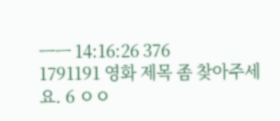ㅡㅡ 14:16:26 376
1791191 영화 제목 좀 찾아주세요. 6 ㅇㅇ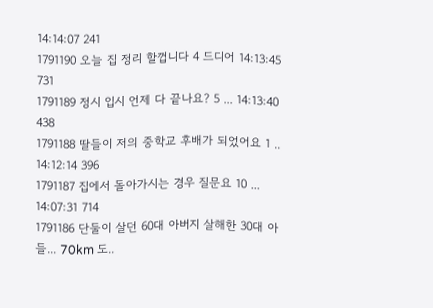14:14:07 241
1791190 오늘 집 정리 할껍니다 4 드디어 14:13:45 731
1791189 정시 입시 언제 다 끝나요? 5 ... 14:13:40 438
1791188 딸들이 저의 중학교 후배가 되었어요 1 .. 14:12:14 396
1791187 집에서 돌아가시는 경우 질문요 10 ... 14:07:31 714
1791186 단둘이 살던 60대 아버지 살해한 30대 아들... 70km 도..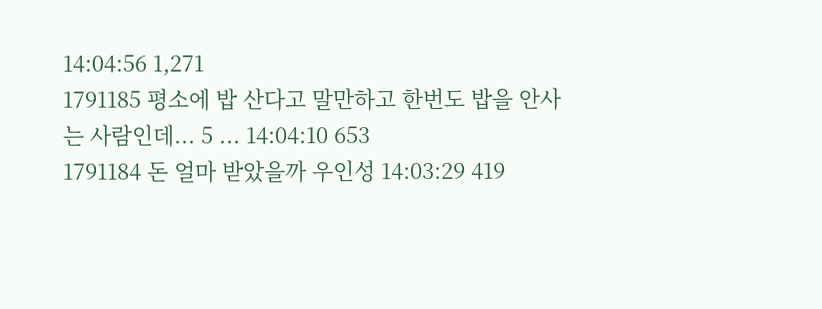14:04:56 1,271
1791185 평소에 밥 산다고 말만하고 한번도 밥을 안사는 사람인데... 5 ... 14:04:10 653
1791184 돈 얼마 받았을까 우인성 14:03:29 419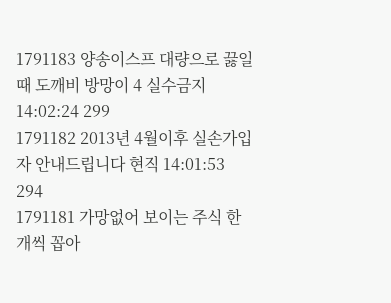1791183 양송이스프 대량으로 끓일때 도깨비 방망이 4 실수금지 14:02:24 299
1791182 2013년 4월이후 실손가입자 안내드립니다 현직 14:01:53 294
1791181 가망없어 보이는 주식 한개씩 꼽아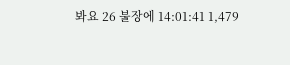봐요 26 불장에 14:01:41 1,479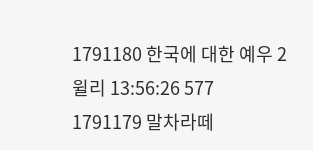1791180 한국에 대한 예우 2 윌리 13:56:26 577
1791179 말차라떼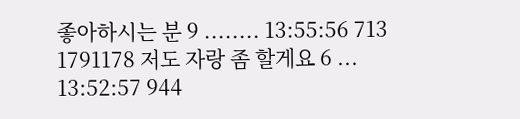좋아하시는 분 9 ........ 13:55:56 713
1791178 저도 자랑 좀 할게요 6 ... 13:52:57 944